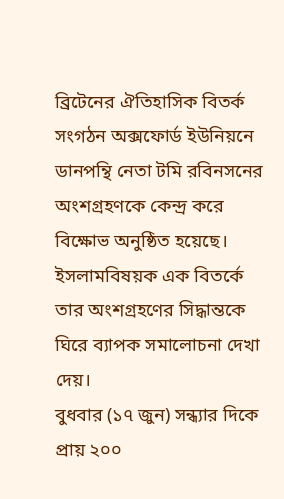ব্রিটেনের ঐতিহাসিক বিতর্ক সংগঠন অক্সফোর্ড ইউনিয়নে ডানপন্থি নেতা টমি রবিনসনের অংশগ্রহণকে কেন্দ্র করে বিক্ষোভ অনুষ্ঠিত হয়েছে। ইসলামবিষয়ক এক বিতর্কে তার অংশগ্রহণের সিদ্ধান্তকে ঘিরে ব্যাপক সমালোচনা দেখা দেয়।
বুধবার (১৭ জুন) সন্ধ্যার দিকে প্রায় ২০০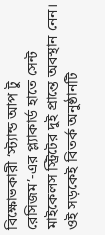বিক্ষোভকারী ‘স্ট্যান্ড আপ টু রেসিজম’-এর প্ল্যাকার্ড হাতে সেন্ট মাইকেলস স্ট্রিটের দুই প্রান্তে অবস্থান নেন। ওই সড়কেই বিতর্ক অনুষ্ঠানটি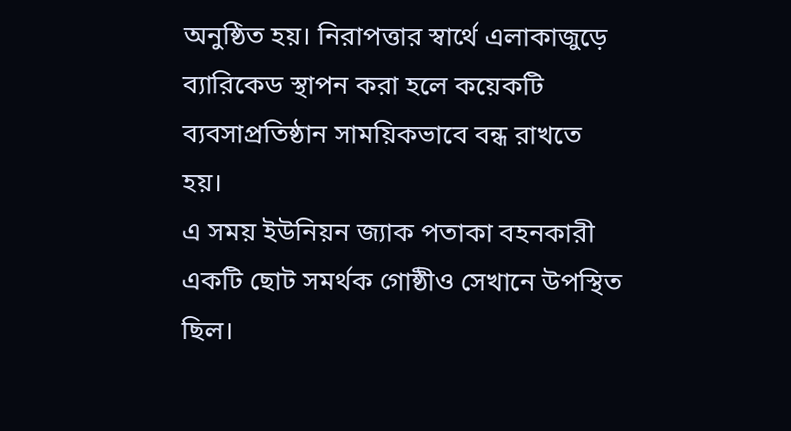অনুষ্ঠিত হয়। নিরাপত্তার স্বার্থে এলাকাজুড়ে ব্যারিকেড স্থাপন করা হলে কয়েকটি ব্যবসাপ্রতিষ্ঠান সাময়িকভাবে বন্ধ রাখতে হয়।
এ সময় ইউনিয়ন জ্যাক পতাকা বহনকারী একটি ছোট সমর্থক গোষ্ঠীও সেখানে উপস্থিত ছিল।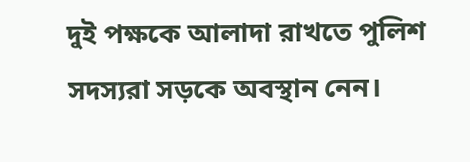দুই পক্ষকে আলাদা রাখতে পুলিশ সদস্যরা সড়কে অবস্থান নেন।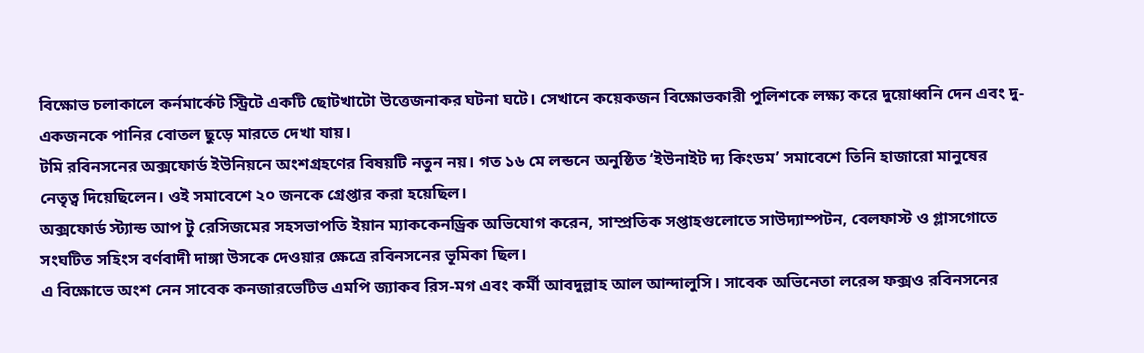বিক্ষোভ চলাকালে কর্নমার্কেট স্ট্রিটে একটি ছোটখাটো উত্তেজনাকর ঘটনা ঘটে। সেখানে কয়েকজন বিক্ষোভকারী পুলিশকে লক্ষ্য করে দুয়োধ্বনি দেন এবং দু-একজনকে পানির বোতল ছুড়ে মারতে দেখা যায়।
টমি রবিনসনের অক্সফোর্ড ইউনিয়নে অংশগ্রহণের বিষয়টি নতুন নয়। গত ১৬ মে লন্ডনে অনুষ্ঠিত ‘ইউনাইট দ্য কিংডম’ সমাবেশে তিনি হাজারো মানুষের নেতৃত্ব দিয়েছিলেন। ওই সমাবেশে ২০ জনকে গ্রেপ্তার করা হয়েছিল।
অক্সফোর্ড স্ট্যান্ড আপ টু রেসিজমের সহসভাপতি ইয়ান ম্যাককেনড্রিক অভিযোগ করেন, সাম্প্রতিক সপ্তাহগুলোতে সাউদ্যাম্পটন, বেলফাস্ট ও গ্লাসগোতে সংঘটিত সহিংস বর্ণবাদী দাঙ্গা উসকে দেওয়ার ক্ষেত্রে রবিনসনের ভূমিকা ছিল।
এ বিক্ষোভে অংশ নেন সাবেক কনজারভেটিভ এমপি জ্যাকব রিস-মগ এবং কর্মী আবদুল্লাহ আল আন্দালুসি। সাবেক অভিনেতা লরেন্স ফক্সও রবিনসনের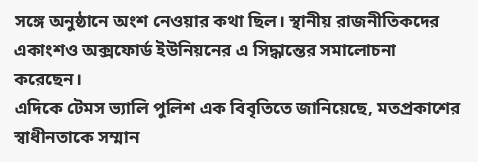সঙ্গে অনুষ্ঠানে অংশ নেওয়ার কথা ছিল। স্থানীয় রাজনীতিকদের একাংশও অক্সফোর্ড ইউনিয়নের এ সিদ্ধান্তের সমালোচনা করেছেন।
এদিকে টেমস ভ্যালি পুলিশ এক বিবৃতিতে জানিয়েছে, মতপ্রকাশের স্বাধীনতাকে সম্মান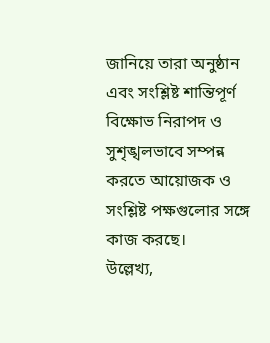জানিয়ে তারা অনুষ্ঠান এবং সংশ্লিষ্ট শান্তিপূর্ণ বিক্ষোভ নিরাপদ ও সুশৃঙ্খলভাবে সম্পন্ন করতে আয়োজক ও সংশ্লিষ্ট পক্ষগুলোর সঙ্গে কাজ করছে।
উল্লেখ্য,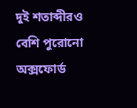দুই শতাব্দীরও বেশি পুরোনো অক্সফোর্ড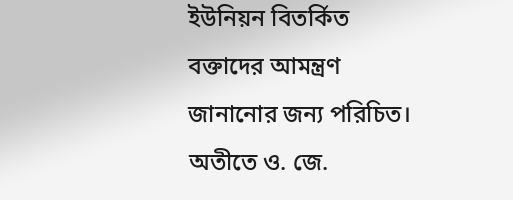ইউনিয়ন বিতর্কিত বক্তাদের আমন্ত্রণ জানানোর জন্য পরিচিত। অতীতে ও. জে.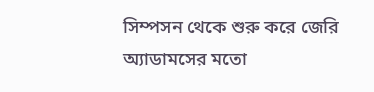সিম্পসন থেকে শুরু করে জেরি অ্যাডামসের মতো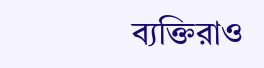ব্যক্তিরাও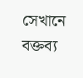সেখানে বক্তব্য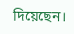দিয়েছেন।